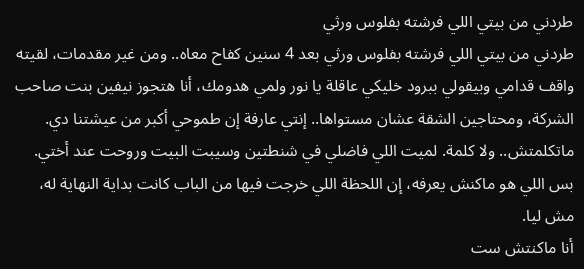طردني من بيتي اللي فرشته بفلوس ورثي
طردني من بيتي اللي فرشته بفلوس ورثي بعد 4 سنين كفاح معاه.. ومن غير مقدمات، لقيته واقف قدامي وبيقولي ببرود خليكي عاقلة يا نور ولمي هدومك، أنا هتجوز نيفين بنت صاحب الشركة، ومحتاجين الشقة عشان مستواها.. إنتي عارفة إن طموحي أكبر من عيشتنا دي. ماتكلمتش.. ولا كلمة. لميت اللي فاضلي في شنطتين وسيبت البيت وروحت عند أختي. بس اللي هو ماكنش يعرفه، إن اللحظة اللي خرجت فيها من الباب كانت بداية النهاية له، مش ليا.
أنا ماكنتش ست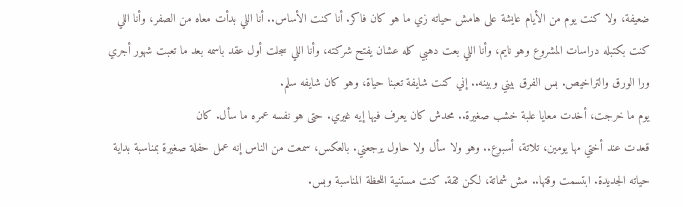ضعيفة، ولا كنت يوم من الأيام عايشة على هامش حياته زي ما هو كان فاكر. أنا كنت الأساس.. أنا اللي بدأت معاه من الصفر، وأنا اللي كنت بكتبله دراسات المشروع وهو نايم، وأنا اللي بعت دهبي كله عشان يفتح شركته، وأنا اللي سجلت أول عقد باسمه بعد ما تعبت شهور أجري ورا الورق والتراخيص. بس الفرق بيني وبينه.. إني كنت شايفة تعبنا حياة، وهو كان شايفه سلم.
يوم ما خرجت، أخدت معايا علبة خشب صغيرة.. محدش كان يعرف فيها إيه غيري. حتى هو نفسه عمره ما سأل. كان
قعدت عند أختي مها يومين، تلاتة، أسبوع.. وهو ولا سأل ولا حاول يرجعني. بالعكس، سمعت من الناس إنه عمل حفلة صغيرة بمناسبة بداية حياته الجديدة. ابتسمت وقتها.. مش شماتة، لكن ثقة. كنت مستنية اللحظة المناسبة وبس.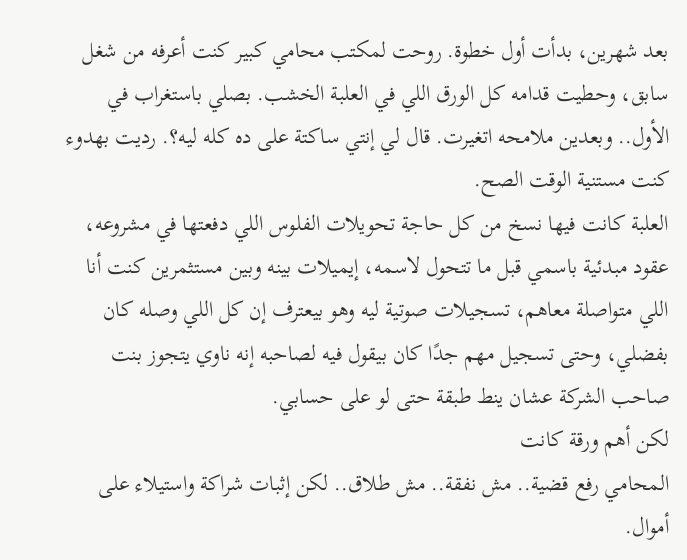بعد شهرين، بدأت أول خطوة. روحت لمكتب محامي كبير كنت أعرفه من شغل سابق، وحطيت قدامه كل الورق اللي في العلبة الخشب. بصلي باستغراب في الأول.. وبعدين ملامحه اتغيرت. قال لي إنتي ساكتة على ده كله ليه؟. رديت بهدوء كنت مستنية الوقت الصح.
العلبة كانت فيها نسخ من كل حاجة تحويلات الفلوس اللي دفعتها في مشروعه، عقود مبدئية باسمي قبل ما تتحول لاسمه، إيميلات بينه وبين مستثمرين كنت أنا اللي متواصلة معاهم، تسجيلات صوتية ليه وهو بيعترف إن كل اللي وصله كان بفضلي، وحتى تسجيل مهم جدًا كان بيقول فيه لصاحبه إنه ناوي يتجوز بنت صاحب الشركة عشان ينط طبقة حتى لو على حسابي.
لكن أهم ورقة كانت
المحامي رفع قضية.. مش نفقة.. مش طلاق.. لكن إثبات شراكة واستيلاء على أموال.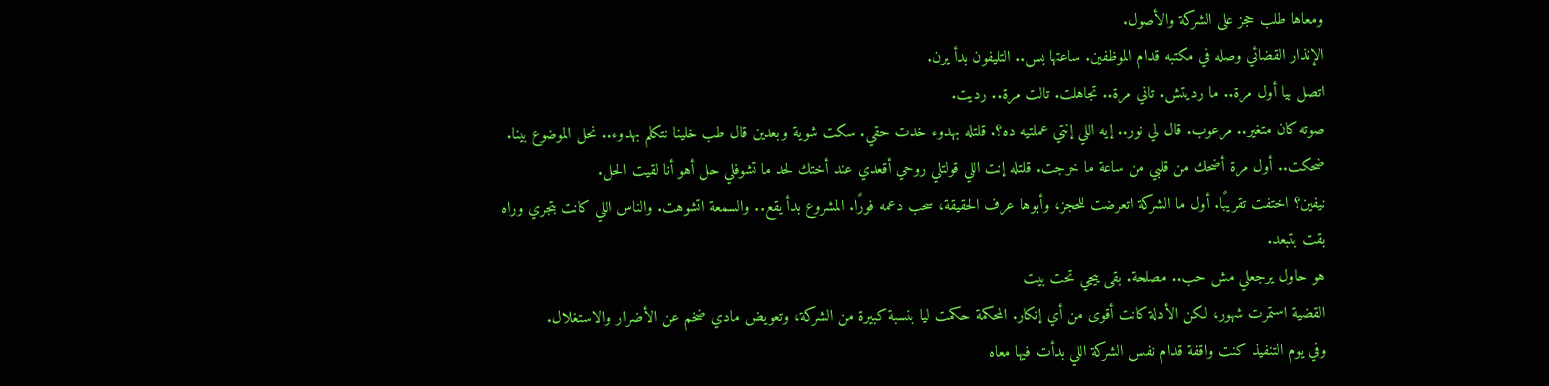ومعاها طلب حجز على الشركة والأصول.
الإنذار القضائي وصله في مكتبه قدام الموظفين. ساعتها بس.. التليفون بدأ يرن.
اتصل بيا أول مرة.. ما رديتش. تاني مرة.. تجاهلت. تالت مرة.. رديت.
صوته كان متغير.. مرعوب. قال لي نور.. إيه اللي إنتي عملتيه ده؟. قلتله بهدوء خدت حقي. سكت شوية وبعدين قال طب خلينا نتكلم بهدوء.. نحل الموضوع بينا. ضحكت.. أول مرة أضحك من قلبي من ساعة ما خرجت. قلتله إنت اللي قولتلي روحي أقعدي عند أختك لحد ما تشوفلي حل أهو أنا لقيت الحل.
نيفين؟ اختفت تقريبًا. أول ما الشركة اتعرضت للحجز، وأبوها عرف الحقيقة، سحب دعمه فورًا. المشروع بدأ يقع.. والسمعة اتشوهت. والناس اللي كانت بتجري وراه بقت بتبعد.
هو حاول يرجعلي مش حب.. مصلحة. بقى ييجي تحت بيت
القضية استمرت شهور، لكن الأدلة كانت أقوى من أي إنكار. المحكمة حكمت ليا بنسبة كبيرة من الشركة، وتعويض مادي ضخم عن الأضرار والاستغلال.
وفي يوم التنفيذ كنت واقفة قدام نفس الشركة اللي بدأت فيها معاه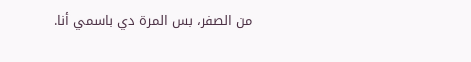من الصفر، بس المرة دي باسمي أنا.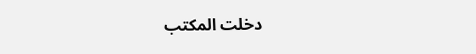دخلت المكتب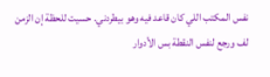نفس المكتب اللي كان قاعد فيه وهو بيطردني. حسيت للحظة إن الزمن لف ورجع لنفس النقطة بس الأدوار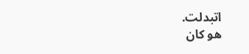اتبدلت.
هو كان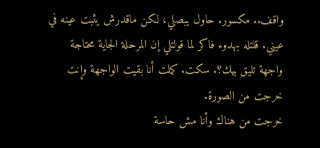واقف.. مكسور. حاول يبصلي، لكن ماقدرش يثبت عينه في عيني. قلتله بهدوء فاكر لما قولتلي إن المرحلة الجاية محتاجة واجهة تليق بيك؟. سكت. كملت أنا بقيت الواجهة وإنت خرجت من الصورة.
خرجت من هناك وأنا مش حاسة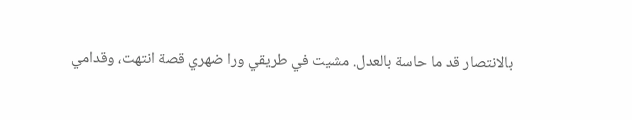بالانتصار قد ما حاسة بالعدل. مشيت في طريقي ورا ضهري قصة انتهت، وقدامي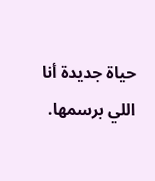حياة جديدة أنا اللي برسمها.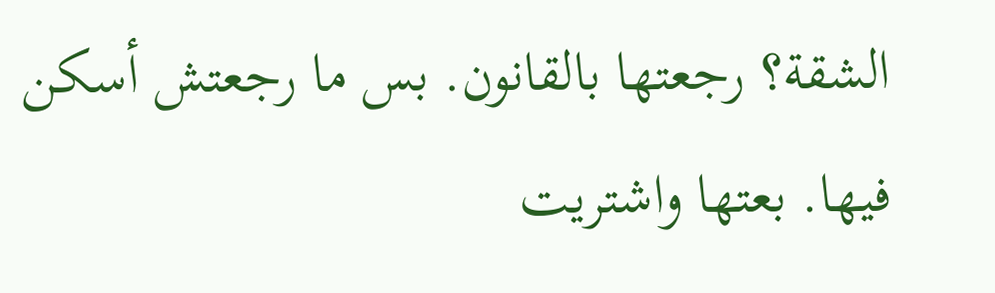الشقة؟ رجعتها بالقانون. بس ما رجعتش أسكن فيها. بعتها واشتريت